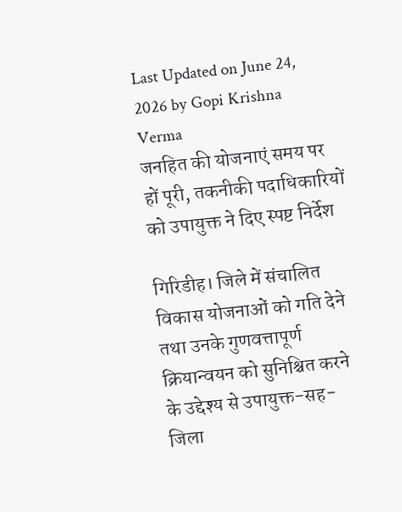Last Updated on June 24, 2026 by Gopi Krishna Verma
जनहित की योजनाएं समय पर हों पूरी, तकनीकी पदाधिकारियों को उपायुक्त ने दिए स्पष्ट निर्देश

गिरिडीह। जिले में संचालित विकास योजनाओं को गति देने तथा उनके गुणवत्तापूर्ण क्रियान्वयन को सुनिश्चित करने के उद्देश्य से उपायुक्त-सह-जिला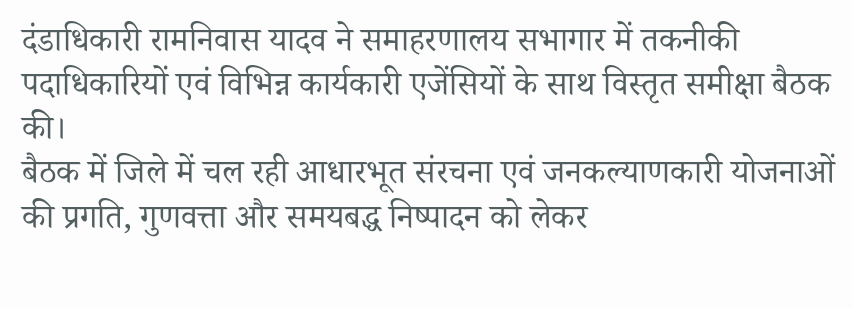दंडाधिकारी रामनिवास यादव ने समाहरणालय सभागार में तकनीकी पदाधिकारियों एवं विभिन्न कार्यकारी एजेंसियों के साथ विस्तृत समीक्षा बैठक की।
बैठक में जिले में चल रही आधारभूत संरचना एवं जनकल्याणकारी योजनाओं की प्रगति, गुणवत्ता और समयबद्ध निष्पादन को लेकर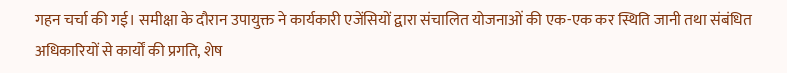गहन चर्चा की गई। समीक्षा के दौरान उपायुक्त ने कार्यकारी एजेंसियों द्वारा संचालित योजनाओं की एक-एक कर स्थिति जानी तथा संबंधित अधिकारियों से कार्यों की प्रगति, शेष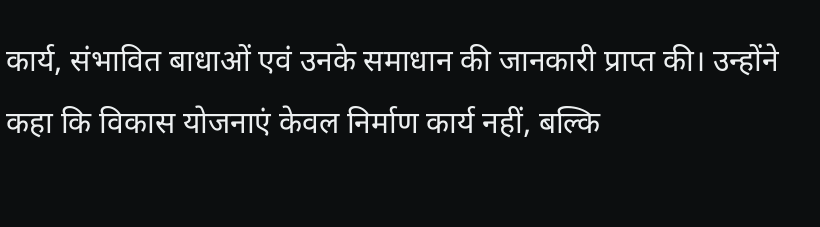कार्य, संभावित बाधाओं एवं उनके समाधान की जानकारी प्राप्त की। उन्होंने कहा कि विकास योजनाएं केवल निर्माण कार्य नहीं, बल्कि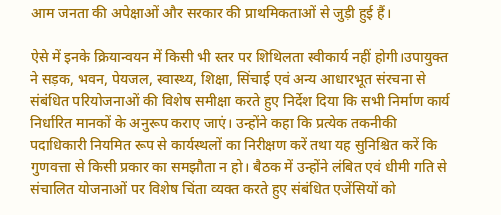आम जनता की अपेक्षाओं और सरकार की प्राथमिकताओं से जुड़ी हुई हैं।

ऐसे में इनके क्रियान्वयन में किसी भी स्तर पर शिथिलता स्वीकार्य नहीं होगी।उपायुक्त ने सड़क, भवन, पेयजल, स्वास्थ्य, शिक्षा, सिंचाई एवं अन्य आधारभूत संरचना से संबंधित परियोजनाओं की विशेष समीक्षा करते हुए निर्देश दिया कि सभी निर्माण कार्य निर्धारित मानकों के अनुरूप कराए जाएं। उन्होंने कहा कि प्रत्येक तकनीकी पदाधिकारी नियमित रूप से कार्यस्थलों का निरीक्षण करें तथा यह सुनिश्चित करें कि गुणवत्ता से किसी प्रकार का समझौता न हो। बैठक में उन्होंने लंबित एवं धीमी गति से संचालित योजनाओं पर विशेष चिंता व्यक्त करते हुए संबंधित एजेंसियों को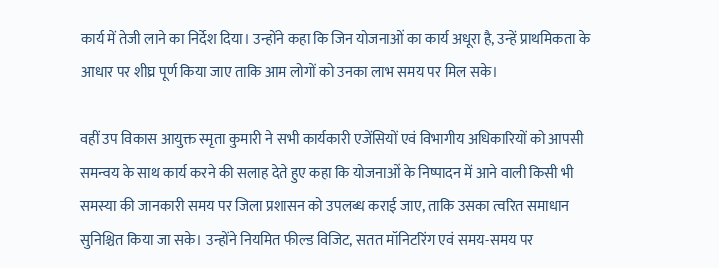कार्य में तेजी लाने का निर्देश दिया। उन्होंने कहा कि जिन योजनाओं का कार्य अधूरा है, उन्हें प्राथमिकता के आधार पर शीघ्र पूर्ण किया जाए ताकि आम लोगों को उनका लाभ समय पर मिल सके।

वहीं उप विकास आयुक्त स्मृता कुमारी ने सभी कार्यकारी एजेंसियों एवं विभागीय अधिकारियों को आपसी समन्वय के साथ कार्य करने की सलाह देते हुए कहा कि योजनाओं के निष्पादन में आने वाली किसी भी समस्या की जानकारी समय पर जिला प्रशासन को उपलब्ध कराई जाए, ताकि उसका त्वरित समाधान सुनिश्चित किया जा सके। उन्होंने नियमित फील्ड विजिट, सतत मॉनिटरिंग एवं समय-समय पर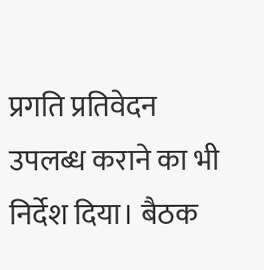प्रगति प्रतिवेदन उपलब्ध कराने का भी निर्देश दिया। बैठक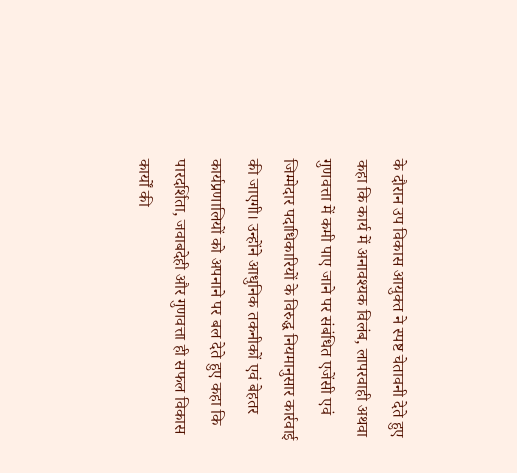के दौरान उप विकास आयुक्त ने स्पष्ट चेतावनी देते हुए कहा कि कार्य में अनावश्यक विलंब, लापरवाही अथवा गुणवत्ता में कमी पाए जाने पर संबंधित एजेंसी एवं जिम्मेदार पदाधिकारियों के विरुद्ध नियमानुसार कार्रवाई की जाएगी। उन्होंने आधुनिक तकनीकों एवं बेहतर कार्यप्रणालियों को अपनाने पर बल देते हुए कहा कि पारदर्शिता, जवाबदेही और गुणवत्ता ही सफल विकास कार्यों की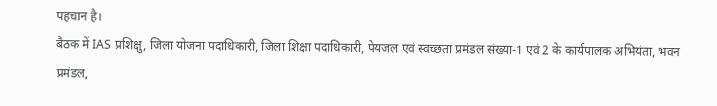पहचान है।
बैठक में IAS प्रशिक्षु, जिला योजना पदाधिकारी, जिला शिक्षा पदाधिकारी, पेयजल एवं स्वच्छता प्रमंडल संख्या-1 एवं 2 के कार्यपालक अभियंता, भवन प्रमंडल,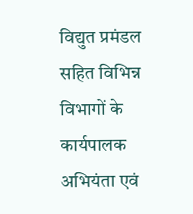विद्युत प्रमंडल सहित विभिन्न विभागों के कार्यपालक अभियंता एवं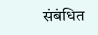संबंधित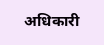अधिकारी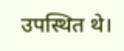उपस्थित थे।